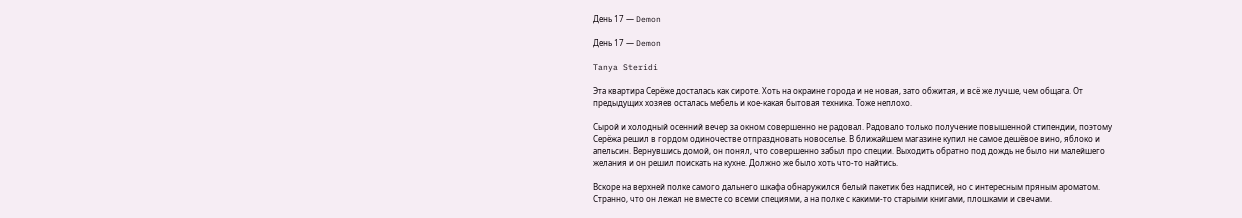День 17 — Demon

День 17 — Demon

Tanya Steridi

Эта квартира Серёже досталась как сироте. Хоть на окраине города и не новая, зато обжитая, и всё же лучше, чем общага. От предыдущих хозяев осталась мебель и кое-какая бытовая техника. Тоже неплохо.

Сырой и холодный осенний вечер за окном совершенно не радовал. Радовало только получение повышенной стипендии, поэтому Серёжа решил в гордом одиночестве отпраздновать новоселье. В ближайшем магазине купил не самое дешёвое вино, яблоко и  апельсин. Вернувшись домой, он понял, что совершенно забыл про специи. Выходить обратно под дождь не было ни малейшего желания и он решил поискать на кухне. Должно же было хоть что-то найтись.

Вскоре на верхней полке самого дальнего шкафа обнаружился белый пакетик без надписей, но с интересным пряным ароматом. Странно, что он лежал не вместе со всеми специями, а на полке с какими-то старыми книгами, плошками и свечами.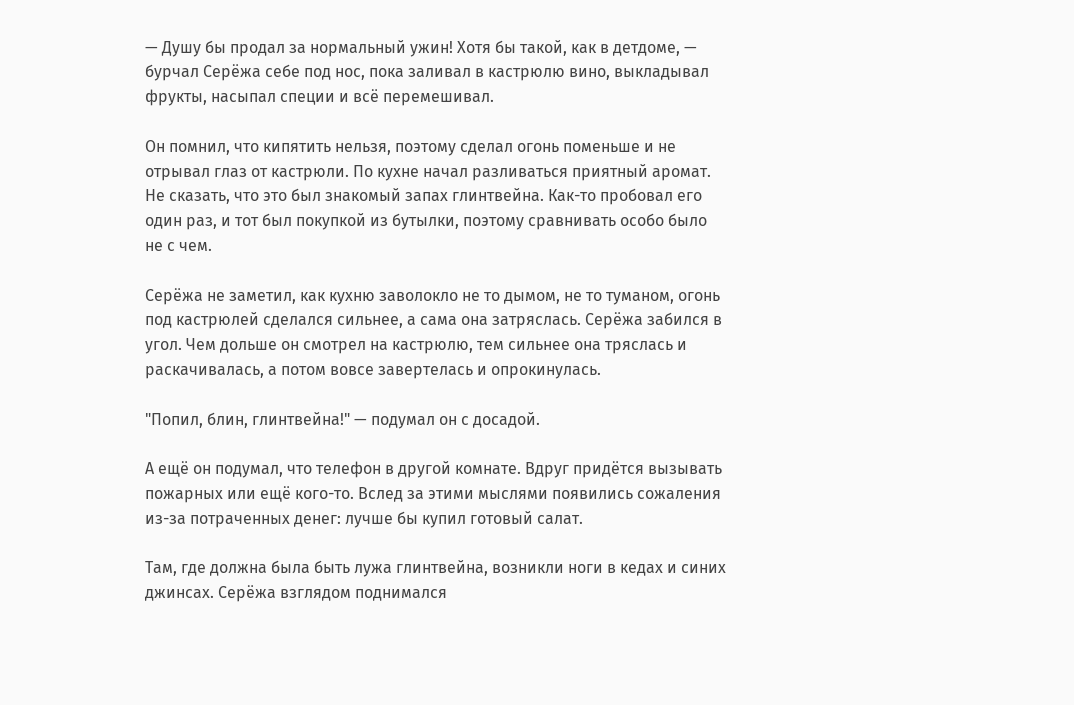— Душу бы продал за нормальный ужин! Хотя бы такой, как в детдоме, — бурчал Серёжа себе под нос, пока заливал в кастрюлю вино, выкладывал фрукты, насыпал специи и всё перемешивал.

Он помнил, что кипятить нельзя, поэтому сделал огонь поменьше и не отрывал глаз от кастрюли. По кухне начал разливаться приятный аромат. Не сказать, что это был знакомый запах глинтвейна. Как-то пробовал его один раз, и тот был покупкой из бутылки, поэтому сравнивать особо было не с чем.

Серёжа не заметил, как кухню заволокло не то дымом, не то туманом, огонь под кастрюлей сделался сильнее, а сама она затряслась. Серёжа забился в угол. Чем дольше он смотрел на кастрюлю, тем сильнее она тряслась и раскачивалась, а потом вовсе завертелась и опрокинулась.

"Попил, блин, глинтвейна!" — подумал он с досадой.

А ещё он подумал, что телефон в другой комнате. Вдруг придётся вызывать пожарных или ещё кого-то. Вслед за этими мыслями появились сожаления из-за потраченных денег: лучше бы купил готовый салат.

Там, где должна была быть лужа глинтвейна, возникли ноги в кедах и синих джинсах. Серёжа взглядом поднимался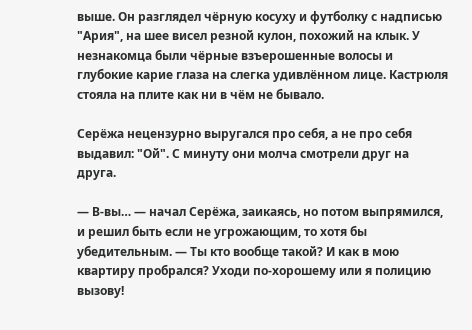выше. Он разглядел чёрную косуху и футболку с надписью "Ария", на шее висел резной кулон, похожий на клык. У незнакомца были чёрные взъерошенные волосы и глубокие карие глаза на слегка удивлённом лице. Кастрюля стояла на плите как ни в чём не бывало.

Серёжа нецензурно выругался про себя, а не про себя выдавил: "Ой". С минуту они молча смотрели друг на друга.

— В-вы… — начал Серёжа, заикаясь, но потом выпрямился, и решил быть если не угрожающим, то хотя бы убедительным. — Ты кто вообще такой? И как в мою квартиру пробрался? Уходи по-хорошему или я полицию вызову!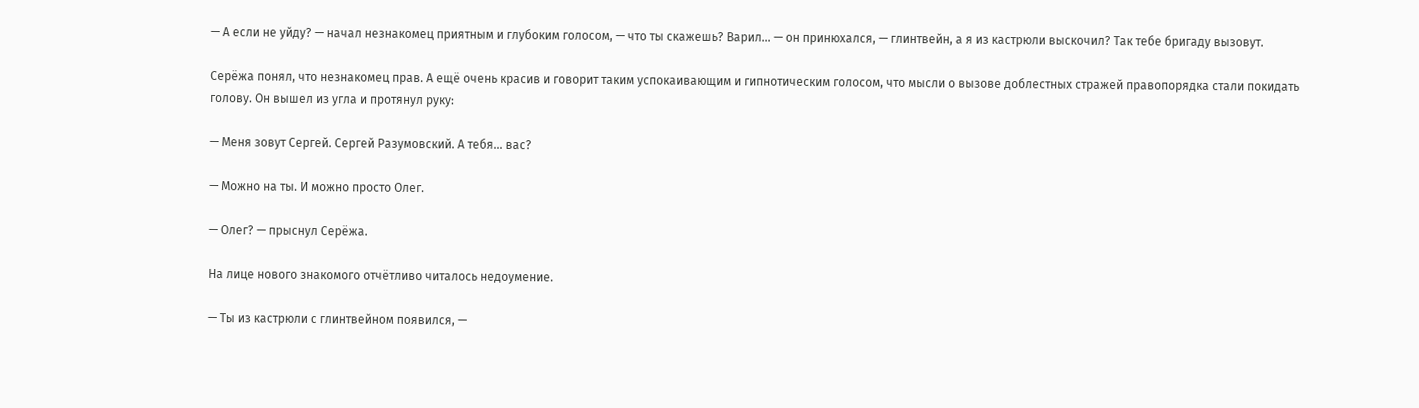— А если не уйду? — начал незнакомец приятным и глубоким голосом, — что ты скажешь? Варил… — он принюхался, — глинтвейн, а я из кастрюли выскочил? Так тебе бригаду вызовут.

Серёжа понял, что незнакомец прав. А ещё очень красив и говорит таким успокаивающим и гипнотическим голосом, что мысли о вызове доблестных стражей правопорядка стали покидать голову. Он вышел из угла и протянул руку:

— Меня зовут Сергей. Сергей Разумовский. А тебя… вас?

— Можно на ты. И можно просто Олег.

— Олег? — прыснул Серёжа.

На лице нового знакомого отчётливо читалось недоумение.

— Ты из кастрюли с глинтвейном появился, —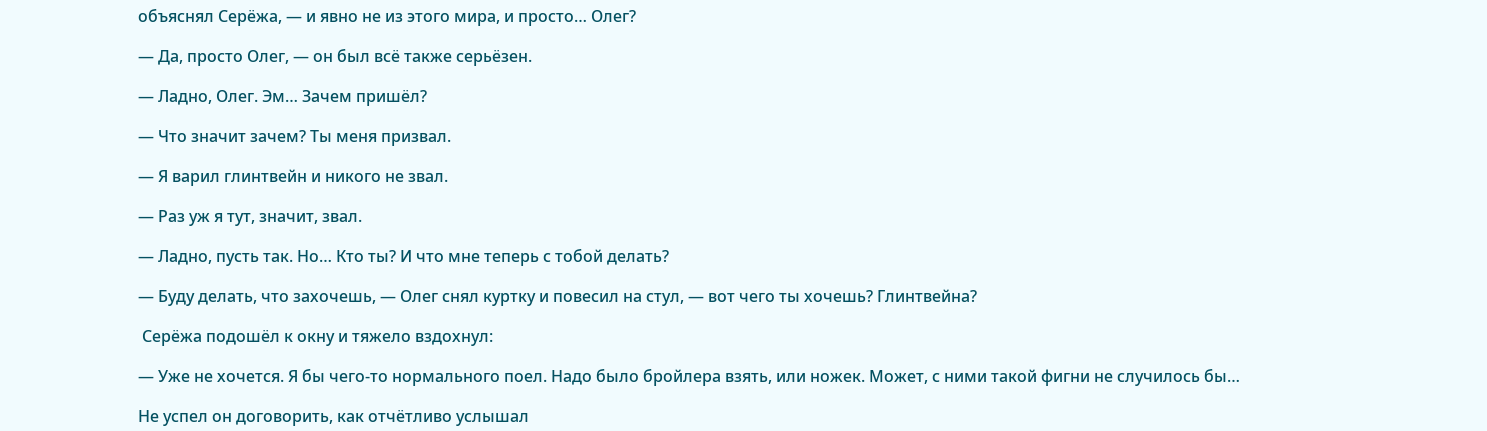объяснял Серёжа, — и явно не из этого мира, и просто… Олег?

— Да, просто Олег, — он был всё также серьёзен.

— Ладно, Олег. Эм… Зачем пришёл?

— Что значит зачем? Ты меня призвал.

— Я варил глинтвейн и никого не звал.

— Раз уж я тут, значит, звал.

— Ладно, пусть так. Но… Кто ты? И что мне теперь с тобой делать?

— Буду делать, что захочешь, — Олег снял куртку и повесил на стул, — вот чего ты хочешь? Глинтвейна?

 Серёжа подошёл к окну и тяжело вздохнул:

— Уже не хочется. Я бы чего-то нормального поел. Надо было бройлера взять, или ножек. Может, с ними такой фигни не случилось бы…

Не успел он договорить, как отчётливо услышал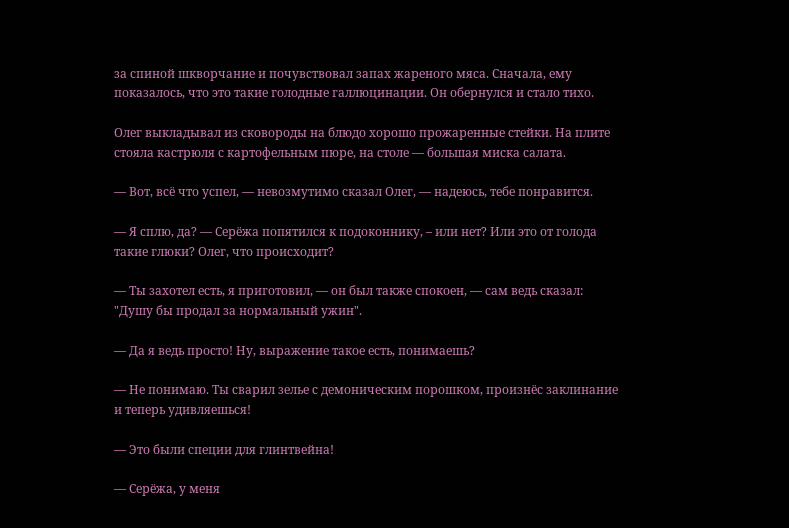за спиной шкворчание и почувствовал запах жареного мяса. Сначала, ему показалось, что это такие голодные галлюцинации. Он обернулся и стало тихо.

Олег выкладывал из сковороды на блюдо хорошо прожаренные стейки. На плите стояла кастрюля с картофельным пюре, на столе — большая миска салата.

— Вот, всё что успел, — невозмутимо сказал Олег, — надеюсь, тебе понравится.

— Я сплю, да? — Серёжа попятился к подоконнику, – или нет? Или это от голода такие глюки? Олег, что происходит?

— Ты захотел есть, я приготовил, — он был также спокоен, — сам ведь сказал: "Душу бы продал за нормальный ужин".

— Да я ведь просто! Ну, выражение такое есть, понимаешь?

— Не понимаю. Ты сварил зелье с демоническим порошком, произнёс заклинание и теперь удивляешься!

— Это были специи для глинтвейна!

— Серёжа, у меня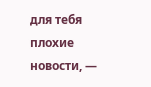для тебя плохие новости, —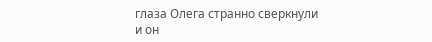глаза Олега странно сверкнули и он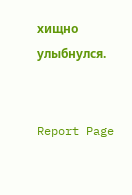хищно улыбнулся.


Report Page